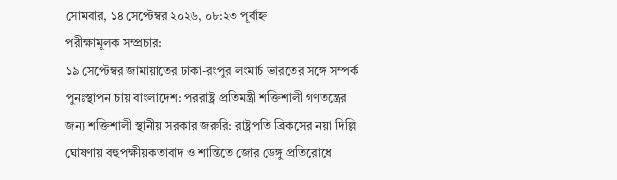সোমবার, ১৪ সেপ্টেম্বর ২০২৬, ০৮:২৩ পূর্বাহ্ন
পরীক্ষামূলক সম্প্রচার:
১৯ সেপ্টেম্বর জামায়াতের ঢাকা-রংপুর লংমার্চ ভারতের সঙ্গে সম্পর্ক পুনঃস্থাপন চায় বাংলাদেশ: পররাষ্ট্র প্রতিমন্ত্রী শক্তিশালী গণতন্ত্রের জন্য শক্তিশালী স্থানীয় সরকার জরুরি: রাষ্ট্রপতি ব্রিকসের নয়া দিল্লি ঘোষণায় বহুপক্ষীয়কতাবাদ ও শান্তিতে জোর ডেঙ্গু প্রতিরোধে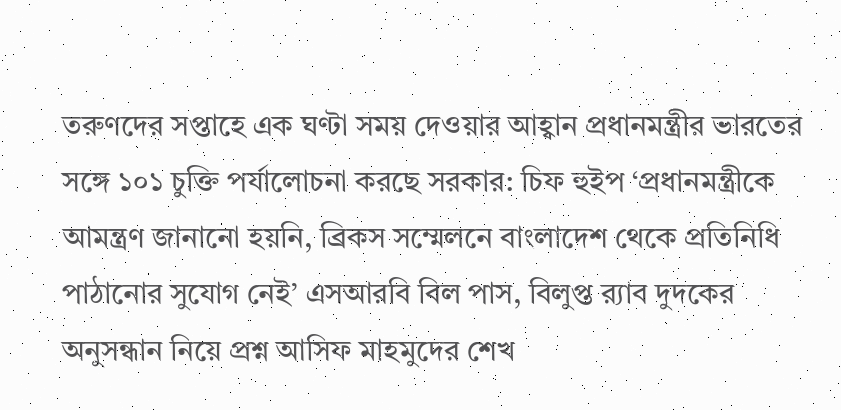তরুণদের সপ্তাহে এক ঘণ্টা সময় দেওয়ার আহ্বান প্রধানমন্ত্রীর ভারতের সঙ্গে ১০১ চুক্তি পর্যালোচনা করছে সরকার: চিফ হুইপ ‘প্রধানমন্ত্রীকে আমন্ত্রণ জানানো হয়নি, ব্রিকস সম্মেলনে বাংলাদেশ থেকে প্রতিনিধি পাঠানোর সুযোগ নেই’ এসআরবি বিল পাস, বিলুপ্ত র‍্যাব দুদকের অনুসন্ধান নিয়ে প্রশ্ন আসিফ মাহমুদের শেখ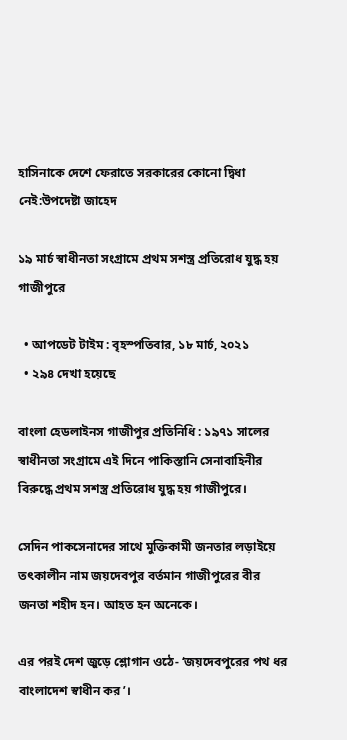হাসিনাকে দেশে ফেরাতে সরকারের কোনো দ্বিধা নেই:উপদেষ্টা জাহেদ

১৯ মার্চ স্বাধীনতা সংগ্রামে প্রথম সশস্ত্র প্রতিরোধ যুদ্ধ হয় গাজীপুরে

  • আপডেট টাইম : বৃহস্পতিবার, ১৮ মার্চ, ২০২১
  • ২৯৪ দেখা হয়েছে

বাংলা হেডলাইনস গাজীপুর প্রতিনিধি : ১৯৭১ সালের স্বাধীনতা সংগ্রামে এই দিনে পাকিস্তানি সেনাবাহিনীর বিরুদ্ধে প্রথম সশস্ত্র প্রতিরোধ যুদ্ধ হয় গাজীপুরে।

সেদিন পাকসেনাদের সাথে মুক্তিকামী জনতার লড়াইয়ে তৎকালীন নাম জয়দেবপুর বর্তমান গাজীপুরের বীর জনতা শহীদ হন। আহত হন অনেকে।

এর পরই দেশ জুড়ে শ্লোগান ওঠে- ‘জয়দেবপুরের পথ ধর বাংলাদেশ স্বাধীন কর’।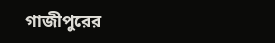গাজীপুরের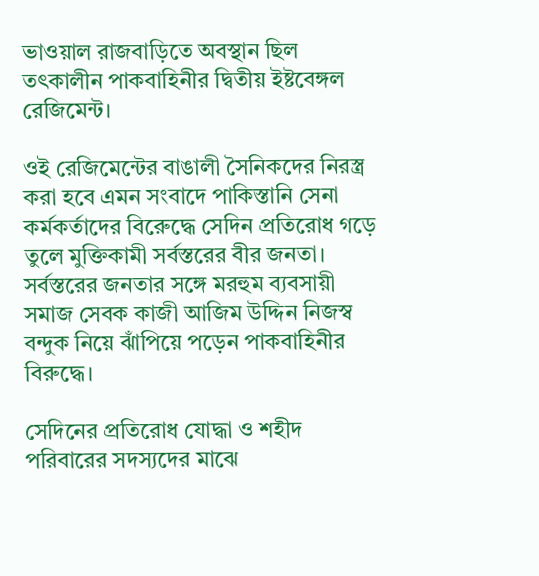ভাওয়াল রাজবাড়িতে অবস্থান ছিল তৎকালীন পাকবাহিনীর দ্বিতীয় ইষ্টবেঙ্গল রেজিমেন্ট।

ওই রেজিমেন্টের বাঙালী সৈনিকদের নিরস্ত্র করা হবে এমন সংবাদে পাকিস্তানি সেনা কর্মকর্তাদের বিরেুদ্ধে সেদিন প্রতিরোধ গড়ে তুলে মুক্তিকামী সর্বস্তরের বীর জনতা। সর্বস্তরের জনতার সঙ্গে মরহুম ব্যবসায়ী সমাজ সেবক কাজী আজিম উদ্দিন নিজস্ব বন্দুক নিয়ে ঝাঁপিয়ে পড়েন পাকবাহিনীর বিরুদ্ধে।

সেদিনের প্রতিরোধ যোদ্ধা ও শহীদ পরিবারের সদস্যদের মাঝে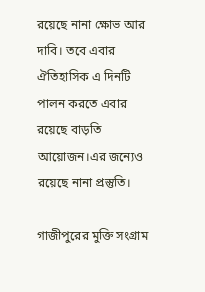রয়েছে নানা ক্ষোভ আর দাবি। তবে এবার ঐতিহাসিক এ দিনটি পালন করতে এবার রয়েছে বাড়তি আয়োজন।এর জন্যেও রয়েছে নানা প্রস্তুতি।

গাজীপুরের মুক্তি সংগ্রাম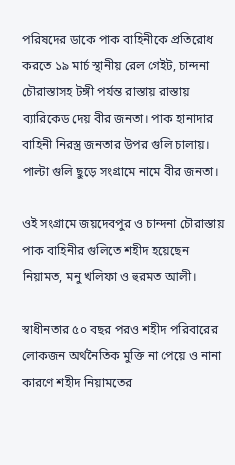পরিষদের ডাকে পাক বাহিনীকে প্রতিরোধ করতে ১৯ মার্চ স্থানীয় রেল গেইট, চান্দনা চৌরাস্তাসহ টঙ্গী পর্যন্ত রাস্তায় রাস্তায় ব্যারিকেড দেয় বীর জনতা। পাক হানাদার বাহিনী নিরস্ত্র জনতার উপর গুলি চালায়। পাল্টা গুলি ছুড়ে সংগ্রামে নামে বীর জনতা।

ওই সংগ্রামে জয়দেবপুর ও চান্দনা চৌরাস্তায় পাক বাহিনীর গুলিতে শহীদ হয়েছেন নিয়ামত, মনু খলিফা ও হুরমত আলী।

স্বাধীনতার ৫০ বছর পরও শহীদ পরিবারের লোকজন অর্থনৈতিক মুক্তি না পেয়ে ও নানা কারণে শহীদ নিয়ামতের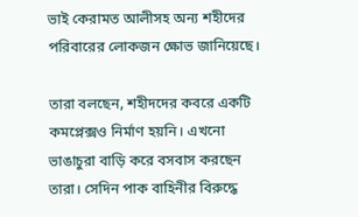ভাই কেরামত আলীসহ অন্য শহীদের পরিবারের লোকজন ক্ষোভ জানিয়েছে।

তারা বলছেন, শহীদদের কবরে একটি কমপ্লেক্সও নির্মাণ হয়নি। এখনো ভাঙাচুরা বাড়ি করে বসবাস করছেন তারা। সেদিন পাক বাহিনীর বিরুদ্ধে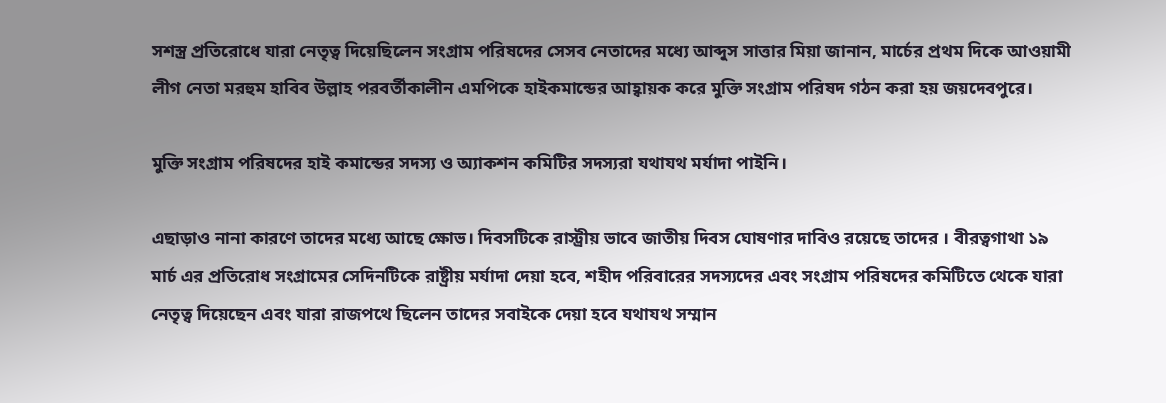সশস্ত্র প্রতিরোধে যারা নেতৃত্ব দিয়েছিলেন সংগ্রাম পরিষদের সেসব নেতাদের মধ্যে আব্দুস সাত্তার মিয়া জানান, মার্চের প্রথম দিকে আওয়ামী লীগ নেতা মরহুম হাবিব উল্লাহ পরবর্তীকালীন এমপিকে হাইকমান্ডের আহ্বায়ক করে মুক্তি সংগ্রাম পরিষদ গঠন করা হয় জয়দেবপুরে।

মুক্তি সংগ্রাম পরিষদের হাই কমান্ডের সদস্য ও অ্যাকশন কমিটির সদস্যরা যথাযথ মর্যাদা পাইনি।

এছাড়াও নানা কারণে তাদের মধ্যে আছে ক্ষোভ। দিবসটিকে রাস্ট্রীয় ভাবে জাতীয় দিবস ঘোষণার দাবিও রয়েছে তাদের । বীরত্বগাথা ১৯ মার্চ এর প্রতিরোধ সংগ্রামের সেদিনটিকে রাষ্ট্রীয় মর্যাদা দেয়া হবে, শহীদ পরিবারের সদস্যদের এবং সংগ্রাম পরিষদের কমিটিতে থেকে যারা নেতৃত্ব দিয়েছেন এবং যারা রাজপথে ছিলেন তাদের সবাইকে দেয়া হবে যথাযথ সম্মান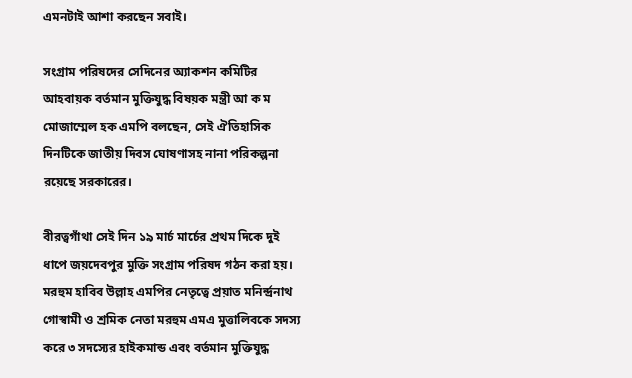এমনটাই আশা করছেন সবাই।

সংগ্রাম পরিষদের সেদিনের অ্যাকশন কমিটির আহবায়ক বর্তমান মুক্তিযুদ্ধ বিষয়ক মন্ত্রী আ ক ম মোজাম্মেল হক এমপি বলছেন, সেই ঐতিহাসিক দিনটিকে জাতীয় দিবস ঘোষণাসহ নানা পরিকল্পনা রয়েছে সরকারের।

বীরত্বগাঁথা সেই দিন ১৯ মার্চ মার্চের প্রথম দিকে দুই ধাপে জয়দেবপুর মুক্তি সংগ্রাম পরিষদ গঠন করা হয়। মরহুম হাবিব উল্লাহ এমপির নেতৃত্বে প্রয়াত মনির্ন্দ্রনাথ গোস্বামী ও শ্রমিক নেতা মরহুম এমএ মুত্তালিবকে সদস্য করে ৩ সদস্যের হাইকমান্ড এবং বর্তমান মুক্তিযুদ্ধ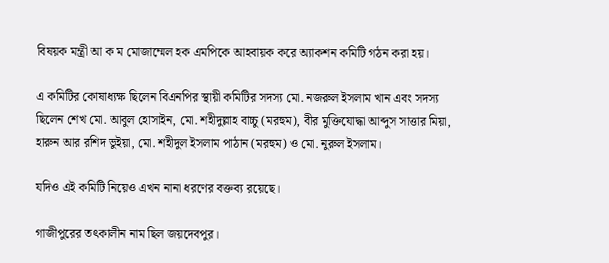বিষয়ক মন্ত্রী আ ক ম মোজাম্মেল হক এমপিকে আহবায়ক করে অ্যাকশন কমিটি গঠন করা হয়।

এ কমিটির কোষাধ্যক্ষ ছিলেন বিএনপির স্থায়ী কমিটির সদস্য মো. নজরুল ইসলাম খান এবং সদস্য ছিলেন শেখ মো. আবুল হোসাইন, মো. শহীদুল্লাহ বাচ্চু (মরহুম), বীর মুক্তিযোদ্ধা আব্দুস সাত্তার মিয়া, হারুন আর রশিদ ভুইয়া, মো. শহীদুল ইসলাম পাঠান (মরহুম) ও মো. নুরুল ইসলাম।

যদিও এই কমিটি নিয়েও এখন নানা ধরণের বক্তব্য রয়েছে।

গাজীপুরের তৎকালীন নাম ছিল জয়দেবপুর।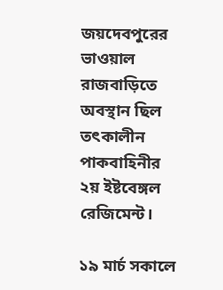জয়দেবপুরের ভাওয়াল রাজবাড়িতে অবস্থান ছিল তৎকালীন পাকবাহিনীর ২য় ইষ্টবেঙ্গল রেজিমেন্ট।

১৯ মার্চ সকালে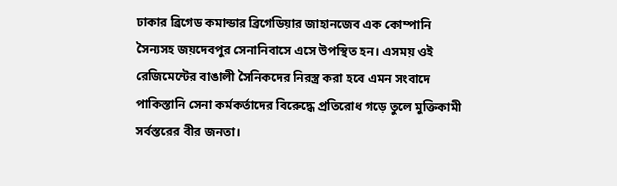ঢাকার ব্রিগেড কমান্ডার ব্রিগেডিয়ার জাহানজেব এক কোম্পানি সৈন্যসহ জয়দেবপুর সেনানিবাসে এসে উপস্থিত হন। এসময় ওই রেজিমেন্টের বাঙালী সৈনিকদের নিরস্ত্র করা হবে এমন সংবাদে পাকিস্তানি সেনা কর্মকর্তাদের বিরেুদ্ধে প্রতিরোধ গড়ে তুলে মুক্তিকামী সর্বস্তরের বীর জনতা।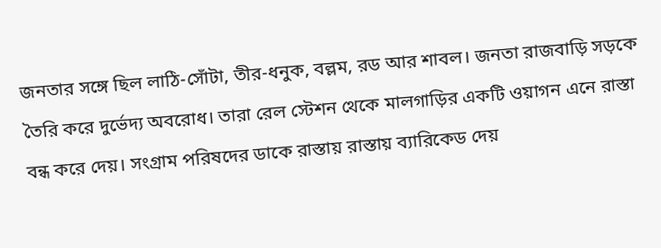জনতার সঙ্গে ছিল লাঠি-সোঁটা, তীর-ধনুক, বল্লম, রড আর শাবল। জনতা রাজবাড়ি সড়কে তৈরি করে দুর্ভেদ্য অবরোধ। তারা রেল স্টেশন থেকে মালগাড়ির একটি ওয়াগন এনে রাস্তা বন্ধ করে দেয়। সংগ্রাম পরিষদের ডাকে রাস্তায় রাস্তায় ব্যারিকেড দেয়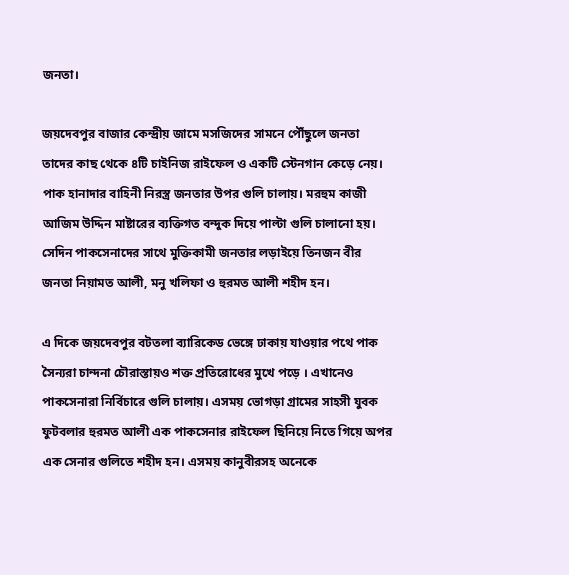জনতা।

জয়দেবপুর বাজার কেন্দ্রীয় জামে মসজিদের সামনে পৌঁছুলে জনতা তাদের কাছ থেকে ৪টি চাইনিজ রাইফেল ও একটি স্টেনগান কেড়ে নেয়। পাক হানাদার বাহিনী নিরস্ত্র জনতার উপর গুলি চালায়। মরহুম কাজী আজিম উদ্দিন মাষ্টারের ব্যক্তিগত বন্দুক দিয়ে পাল্টা গুলি চালানো হয়। সেদিন পাকসেনাদের সাথে মুক্তিকামী জনতার লড়াইয়ে তিনজন বীর জনতা নিয়ামত আলী, মনু খলিফা ও হুরমত আলী শহীদ হন।

এ দিকে জয়দেবপুর বটতলা ব্যারিকেড ভেঙ্গে ঢাকায় যাওয়ার পথে পাক সৈন্যরা চান্দনা চৌরাস্তায়ও শক্ত প্রতিরোধের মুখে পড়ে । এখানেও পাকসেনারা নির্বিচারে গুলি চালায়। এসময় ভোগড়া গ্রামের সাহসী যুবক ফুটবলার হুরমত আলী এক পাকসেনার রাইফেল ছিনিয়ে নিতে গিয়ে অপর এক সেনার গুলিতে শহীদ হন। এসময় কানুবীরসহ অনেকে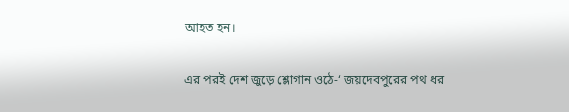আহত হন।

এর পরই দেশ জুড়ে শ্লোগান ওঠে-‘ জয়দেবপুরের পথ ধর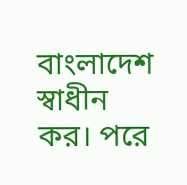বাংলাদেশ স্বাধীন কর। পরে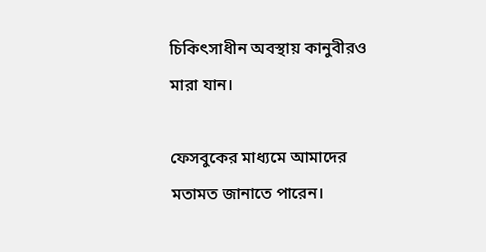চিকিৎসাধীন অবস্থায় কানুবীরও মারা যান।

ফেসবুকের মাধ্যমে আমাদের মতামত জানাতে পারেন।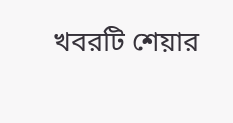খবরটি শেয়ার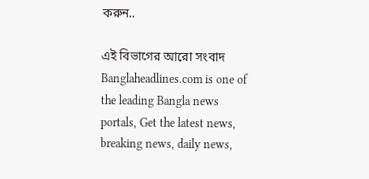করুন..

এই বিভাগের আরো সংবাদ
Banglaheadlines.com is one of the leading Bangla news portals, Get the latest news, breaking news, daily news,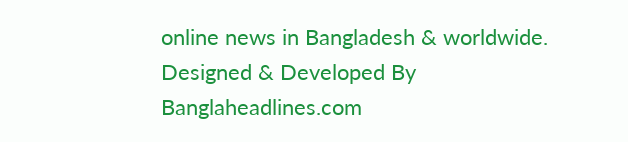online news in Bangladesh & worldwide.
Designed & Developed By Banglaheadlines.com